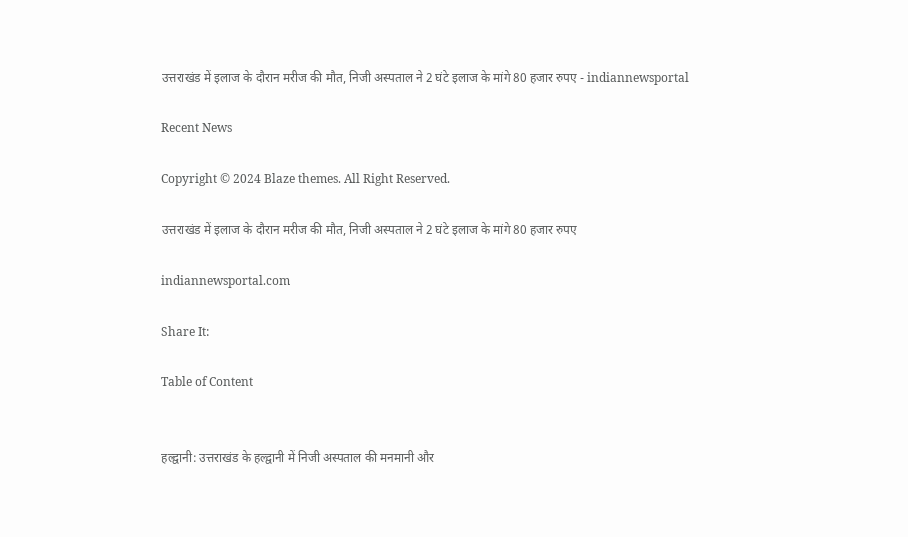उत्तराखंड में इलाज के दौरान मरीज की मौत, निजी अस्पताल ने 2 घंटे इलाज के मांगे 80 हजार रुपए - indiannewsportal

Recent News

Copyright © 2024 Blaze themes. All Right Reserved.

उत्तराखंड में इलाज के दौरान मरीज की मौत, निजी अस्पताल ने 2 घंटे इलाज के मांगे 80 हजार रुपए

indiannewsportal.com

Share It:

Table of Content


हल्द्वानी: उत्तराखंड के हल्द्वानी में निजी अस्पताल की मनमानी और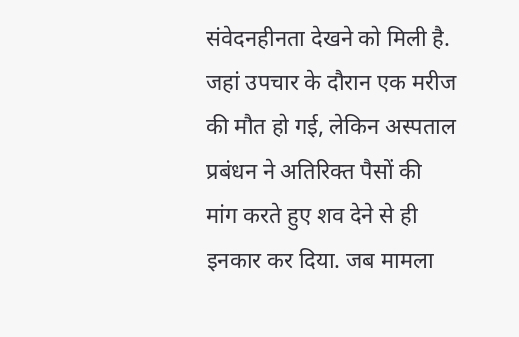संवेदनहीनता देखने को मिली है. जहां उपचार के दौरान एक मरीज की मौत हो गई, लेकिन अस्पताल प्रबंधन ने अतिरिक्त पैसों की मांग करते हुए शव देने से ही इनकार कर दिया. जब मामला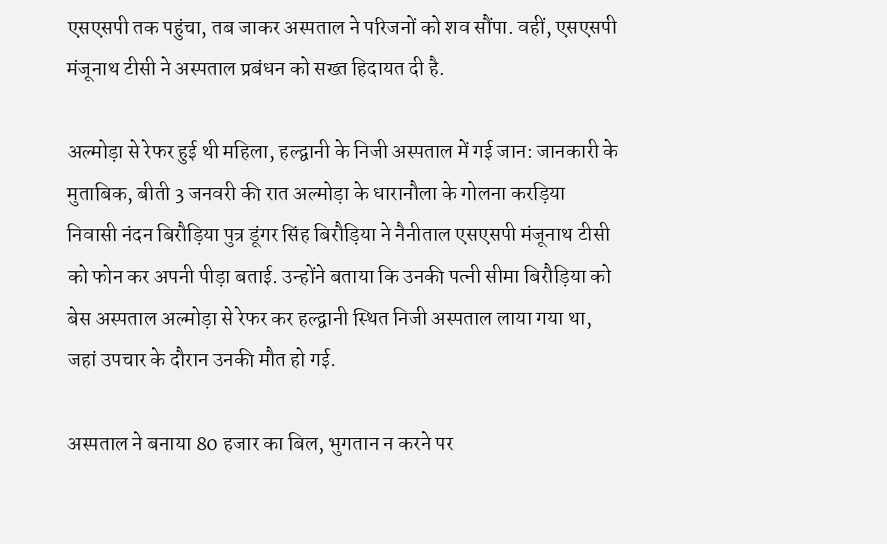एसएसपी तक पहुंचा, तब जाकर अस्पताल ने परिजनों को शव सौंपा. वहीं, एसएसपी मंजूनाथ टीसी ने अस्पताल प्रबंधन को सख्त हिदायत दी है.

अल्मोड़ा से रेफर हुई थी महिला, हल्द्वानी के निजी अस्पताल में गई जान: जानकारी के मुताबिक, बीती 3 जनवरी की रात अल्मोड़ा के धारानौला के गोलना करड़िया निवासी नंदन बिरौड़िया पुत्र डूंगर सिंह बिरौड़िया ने नैनीताल एसएसपी मंजूनाथ टीसी को फोन कर अपनी पीड़ा बताई. उन्होंने बताया कि उनकी पत्नी सीमा बिरौड़िया को बेस अस्पताल अल्मोड़ा से रेफर कर हल्द्वानी स्थित निजी अस्पताल लाया गया था, जहां उपचार के दौरान उनकी मौत हो गई.

अस्पताल ने बनाया 80 हजार का बिल, भुगतान न करने पर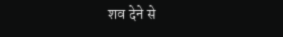शव देने से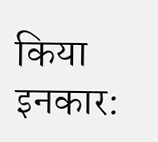किया इनकार: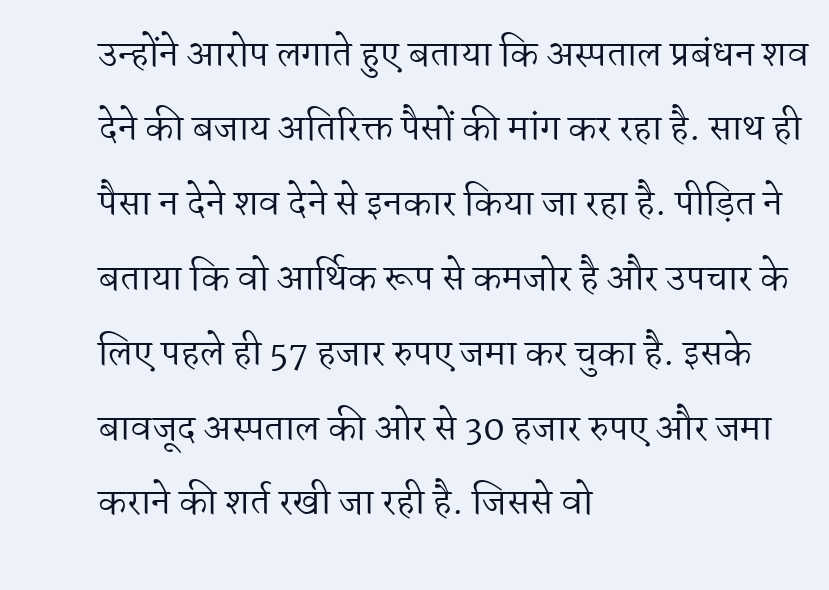उन्होंने आरोप लगाते हुए बताया कि अस्पताल प्रबंधन शव देने की बजाय अतिरिक्त पैसों की मांग कर रहा है. साथ ही पैसा न देने शव देने से इनकार किया जा रहा है. पीड़ित ने बताया कि वो आर्थिक रूप से कमजोर है और उपचार के लिए पहले ही 57 हजार रुपए जमा कर चुका है. इसके बावजूद अस्पताल की ओर से 30 हजार रुपए और जमा कराने की शर्त रखी जा रही है. जिससे वो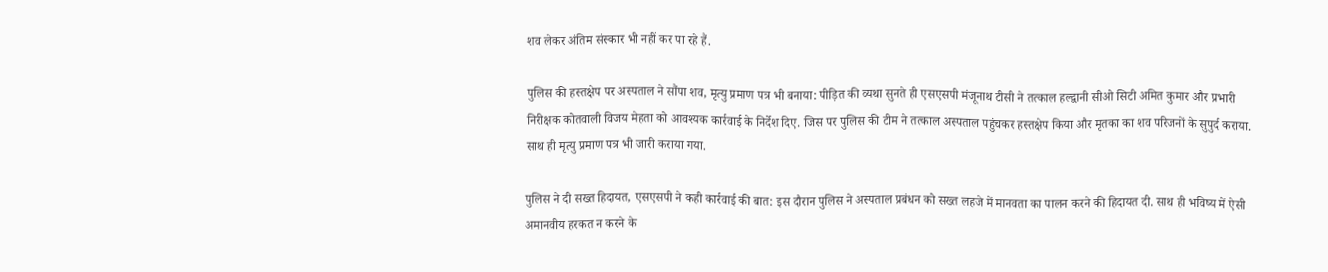शव लेकर अंतिम संस्कार भी नहीं कर पा रहे हैं.

पुलिस की हस्तक्षेप पर अस्पताल ने सौंपा शव, मृत्यु प्रमाण पत्र भी बनाया: पीड़ित की व्यथा सुनते ही एसएसपी मंजूनाथ टीसी ने तत्काल हल्द्वानी सीओ सिटी अमित कुमार और प्रभारी निरीक्षक कोतवाली विजय मेहता को आवश्यक कार्रवाई के निर्देश दिए. जिस पर पुलिस की टीम ने तत्काल अस्पताल पहुंचकर हस्तक्षेप किया और मृतका का शव परिजनों के सुपुर्द कराया. साथ ही मृत्यु प्रमाण पत्र भी जारी कराया गया.

पुलिस ने दी सख्त हिदायत, एसएसपी ने कही कार्रवाई की बात: इस दौरान पुलिस ने अस्पताल प्रबंधन को सख्त लहजे में मानवता का पालन करने की हिदायत दी. साथ ही भविष्य में ऐसी अमानवीय हरकत न करने के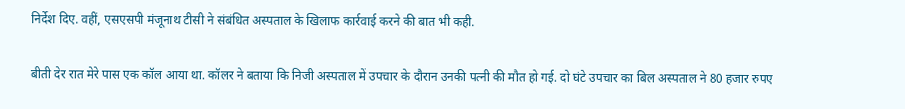निर्देश दिए. वहीं, एसएसपी मंजूनाथ टीसी ने संबंधित अस्पताल के खिलाफ कार्रवाई करने की बात भी कही.

बीती देर रात मेरे पास एक कॉल आया था. कॉलर ने बताया कि निजी अस्पताल में उपचार के दौरान उनकी पत्नी की मौत हो गई. दो घंटे उपचार का बिल अस्पताल ने 80 हजार रुपए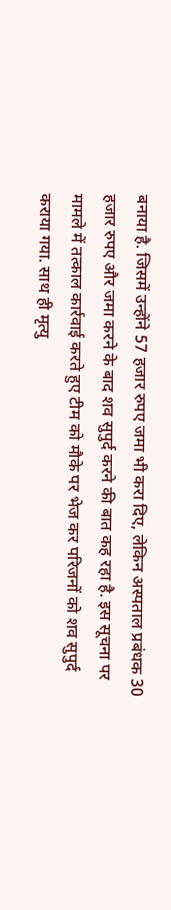बनाया है. जिसमें उन्होंने 57 हजार रुपए जमा भी करा दिए, लेकिन अस्पताल प्रबंधक 30 हजार रुपए और जमा करने के बाद शव सुपुर्द करने की बात कह रहा है. इस सूचना पर मामले में तत्काल कार्रवाई करते हुए टीम को मौके पर भेज कर परिजनों को शव सुपुर्द कराया गया. साथ ही मृत्यु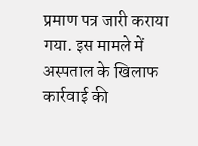प्रमाण पत्र जारी कराया गया. इस मामले में अस्पताल के खिलाफ कार्रवाई की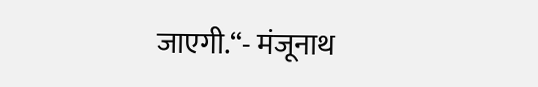जाएगी.“- मंजूनाथ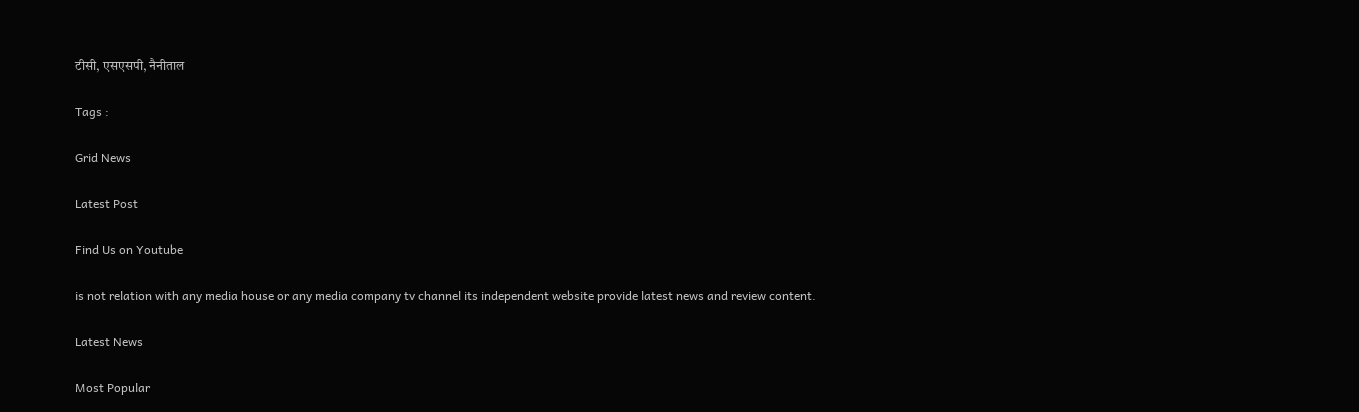टीसी, एसएसपी, नैनीताल

Tags :

Grid News

Latest Post

Find Us on Youtube

is not relation with any media house or any media company tv channel its independent website provide latest news and review content.

Latest News

Most Popular